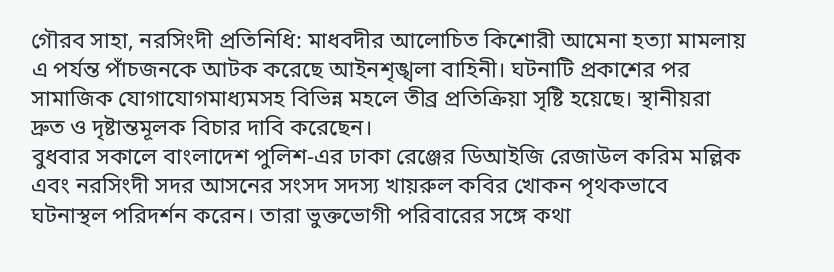গৌরব সাহা, নরসিংদী প্রতিনিধি: মাধবদীর আলোচিত কিশোরী আমেনা হত্যা মামলায় এ পর্যন্ত পাঁচজনকে আটক করেছে আইনশৃঙ্খলা বাহিনী। ঘটনাটি প্রকাশের পর সামাজিক যোগাযোগমাধ্যমসহ বিভিন্ন মহলে তীব্র প্রতিক্রিয়া সৃষ্টি হয়েছে। স্থানীয়রা দ্রুত ও দৃষ্টান্তমূলক বিচার দাবি করেছেন।
বুধবার সকালে বাংলাদেশ পুলিশ-এর ঢাকা রেঞ্জের ডিআইজি রেজাউল করিম মল্লিক এবং নরসিংদী সদর আসনের সংসদ সদস্য খায়রুল কবির খোকন পৃথকভাবে ঘটনাস্থল পরিদর্শন করেন। তারা ভুক্তভোগী পরিবারের সঙ্গে কথা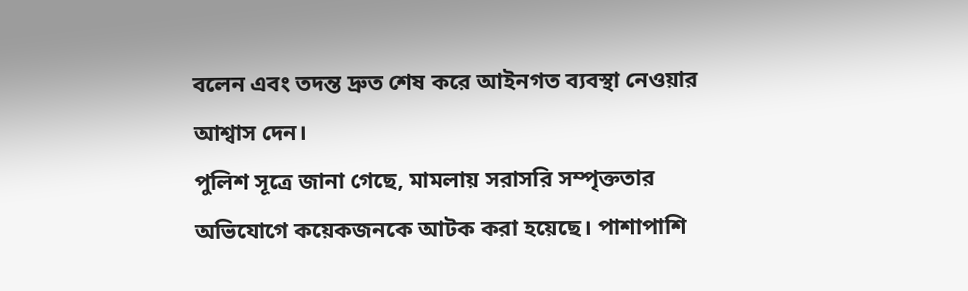বলেন এবং তদন্ত দ্রুত শেষ করে আইনগত ব্যবস্থা নেওয়ার আশ্বাস দেন।
পুলিশ সূত্রে জানা গেছে, মামলায় সরাসরি সম্পৃক্ততার অভিযোগে কয়েকজনকে আটক করা হয়েছে। পাশাপাশি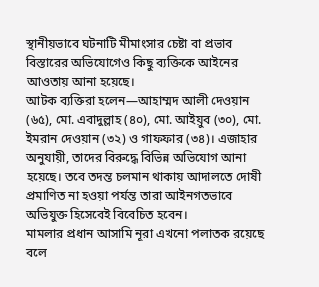স্থানীয়ভাবে ঘটনাটি মীমাংসার চেষ্টা বা প্রভাব বিস্তারের অভিযোগেও কিছু ব্যক্তিকে আইনের আওতায় আনা হয়েছে।
আটক ব্যক্তিরা হলেন—আহাম্মদ আলী দেওয়ান (৬৫), মো. এবাদুল্লাহ (৪০), মো. আইয়ুব (৩০), মো. ইমরান দেওয়ান (৩২) ও গাফফার (৩৪)। এজাহার অনুযায়ী, তাদের বিরুদ্ধে বিভিন্ন অভিযোগ আনা হয়েছে। তবে তদন্ত চলমান থাকায় আদালতে দোষী প্রমাণিত না হওয়া পর্যন্ত তারা আইনগতভাবে অভিযুক্ত হিসেবেই বিবেচিত হবেন।
মামলার প্রধান আসামি নূরা এখনো পলাতক রয়েছে বলে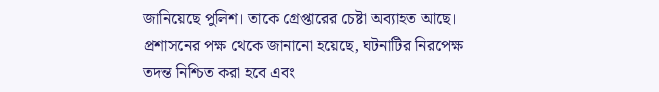জানিয়েছে পুলিশ। তাকে গ্রেপ্তারের চেষ্টা অব্যাহত আছে।
প্রশাসনের পক্ষ থেকে জানানো হয়েছে, ঘটনাটির নিরপেক্ষ তদন্ত নিশ্চিত করা হবে এবং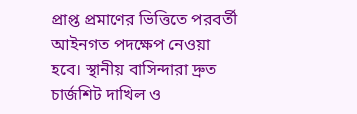প্রাপ্ত প্রমাণের ভিত্তিতে পরবর্তী আইনগত পদক্ষেপ নেওয়া হবে। স্থানীয় বাসিন্দারা দ্রুত চার্জশিট দাখিল ও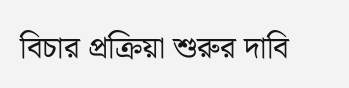বিচার প্রক্রিয়া শুরুর দাবি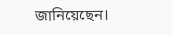জানিয়েছেন।